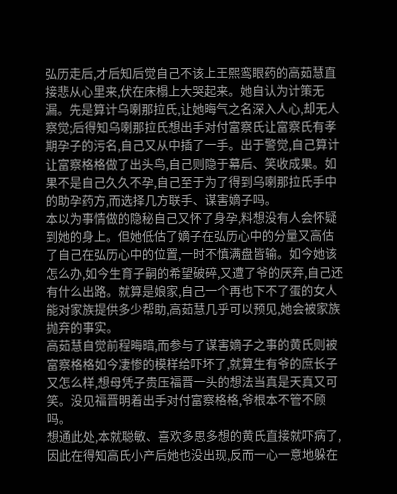弘历走后,才后知后觉自己不该上王熙鸾眼药的高茹慧直接悲从心里来,伏在床榻上大哭起来。她自认为计策无漏。先是算计乌喇那拉氏,让她晦气之名深入人心,却无人察觉;后得知乌喇那拉氏想出手对付富察氏让富察氏有孝期孕子的污名,自己又从中插了一手。出于警觉,自己算计让富察格格做了出头鸟,自己则隐于幕后、笑收成果。如果不是自己久久不孕,自己至于为了得到乌喇那拉氏手中的助孕药方,而选择几方联手、谋害嫡子吗。
本以为事情做的隐秘自己又怀了身孕,料想没有人会怀疑到她的身上。但她低估了嫡子在弘历心中的分量又高估了自己在弘历心中的位置,一时不慎满盘皆输。如今她该怎么办,如今生育子嗣的希望破碎,又遭了爷的厌弃,自己还有什么出路。就算是娘家,自己一个再也下不了蛋的女人能对家族提供多少帮助,高茹慧几乎可以预见,她会被家族抛弃的事实。
高茹慧自觉前程晦暗,而参与了谋害嫡子之事的黄氏则被富察格格如今凄惨的模样给吓坏了,就算生有爷的庶长子又怎么样,想母凭子贵压福晋一头的想法当真是天真又可笑。没见福晋明着出手对付富察格格,爷根本不管不顾吗。
想通此处,本就聪敏、喜欢多思多想的黄氏直接就吓病了,因此在得知高氏小产后她也没出现,反而一心一意地躲在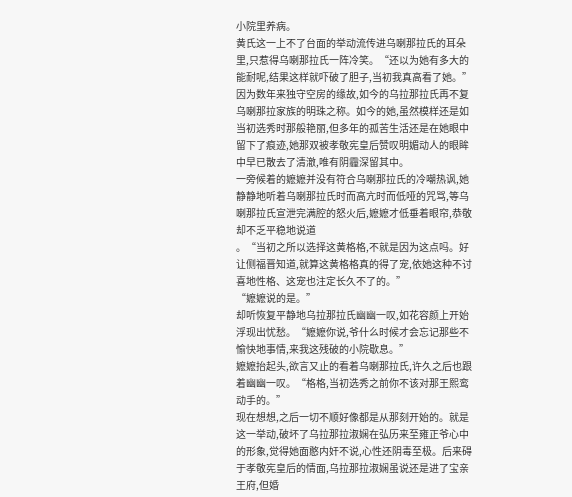小院里养病。
黄氏这一上不了台面的举动流传进乌喇那拉氏的耳朵里,只惹得乌喇那拉氏一阵冷笑。“还以为她有多大的能耐呢,结果这样就吓破了胆子,当初我真高看了她。”
因为数年来独守空房的缘故,如今的乌拉那拉氏再不复乌喇那拉家族的明珠之称。如今的她,虽然模样还是如当初选秀时那般艳丽,但多年的孤苦生活还是在她眼中留下了痕迹,她那双被孝敬宪皇后赞叹明媚动人的眼眸中早已散去了清澈,唯有阴霾深留其中。
一旁候着的嬷嬷并没有符合乌喇那拉氏的冷嘲热讽,她静静地听着乌喇那拉氏时而高亢时而低哑的咒骂,等乌喇那拉氏宣泄完满腔的怒火后,嬷嬷才低垂着眼帘,恭敬却不乏平稳地说道
。“当初之所以选择这黄格格,不就是因为这点吗。好让侧福晋知道,就算这黄格格真的得了宠,依她这种不讨喜地性格、这宠也注定长久不了的。”
“嬷嬷说的是。”
却听恢复平静地乌拉那拉氏幽幽一叹,如花容颜上开始浮现出忧愁。“嬷嬷你说,爷什么时候才会忘记那些不愉快地事情,来我这残破的小院歇息。”
嬷嬷抬起头,欲言又止的看着乌喇那拉氏,许久之后也跟着幽幽一叹。“格格,当初选秀之前你不该对那王熙鸾动手的。”
现在想想,之后一切不顺好像都是从那刻开始的。就是这一举动,破坏了乌拉那拉淑娴在弘历来至雍正爷心中的形象,觉得她面憨内奸不说,心性还阴毒至极。后来碍于孝敬宪皇后的情面,乌拉那拉淑娴虽说还是进了宝亲王府,但婚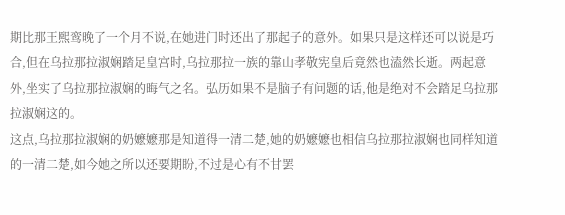期比那王熙鸾晚了一个月不说,在她进门时还出了那起子的意外。如果只是这样还可以说是巧合,但在乌拉那拉淑娴踏足皇宫时,乌拉那拉一族的靠山孝敬宪皇后竟然也溘然长逝。两起意外,坐实了乌拉那拉淑娴的晦气之名。弘历如果不是脑子有问题的话,他是绝对不会踏足乌拉那拉淑娴这的。
这点,乌拉那拉淑娴的奶嬷嬷那是知道得一清二楚,她的奶嬷嬷也相信乌拉那拉淑娴也同样知道的一清二楚,如今她之所以还要期盼,不过是心有不甘罢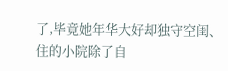了,毕竟她年华大好却独守空闺、住的小院除了自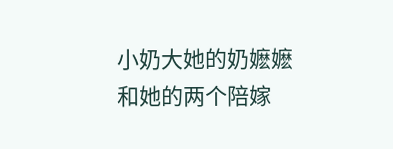小奶大她的奶嬷嬷和她的两个陪嫁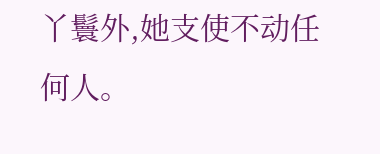丫鬟外,她支使不动任何人。